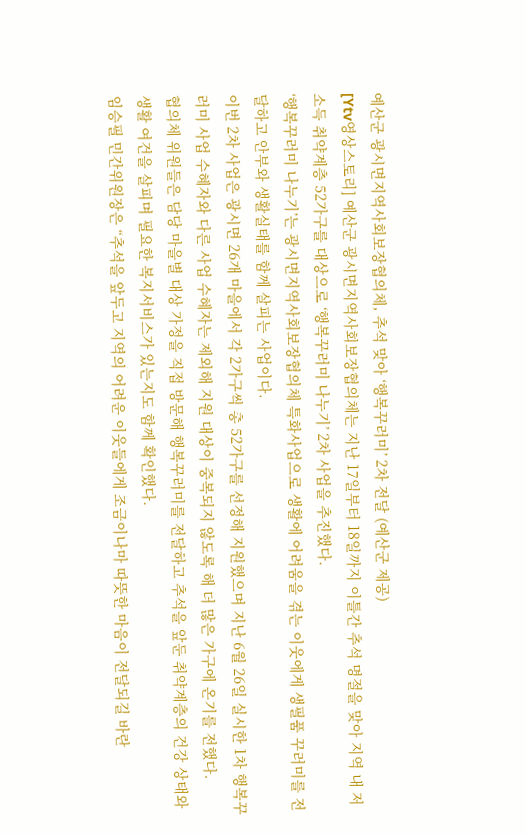예산군 광시면지역사회보장협의체, 추석 맞아 ‘행복꾸러미’ 2차 전달 (예산군 제공)
[Ytv영상스토리] 예산군 광시면지역사회보장협의체는 지난 17일부터 18일까지 이틀간 추석 명절을 맞아 지역 내 저소득 취약계층 52가구를 대상으로 ‘행복꾸러미 나누기’ 2차 사업을 추진했다.
‘행복꾸러미 나누기’는 광시면지역사회보장협의체 특화사업으로 생활에 어려움을 겪는 이웃에게 생필품 꾸러미를 전달하고 안부와 생활실태를 함께 살피는 사업이다.
이번 2차 사업은 광시면 26개 마을에서 각 2가구씩 총 52가구를 선정해 지원했으며 지난 6월 26일 실시한 1차 행복꾸러미 사업 수혜자와 다른 사업 수혜자는 제외해 지원 대상이 중복되지 않도록 해 더 많은 가구에 온기를 전했다.
협의체 위원들은 담당 마을별 대상 가정을 직접 방문해 행복꾸러미를 전달하고 추석을 앞둔 취약계층의 건강 상태와 생활 여건을 살피며 필요한 복지서비스가 있는지도 함께 확인했다.
임승필 민간위원장은 “추석을 앞두고 지역의 어려운 이웃들에게 조금이나마 따뜻한 마음이 전달되길 바란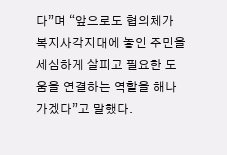다”며 “앞으로도 협의체가 복지사각지대에 놓인 주민을 세심하게 살피고 필요한 도움을 연결하는 역할을 해나가겠다”고 말했다.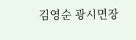김영순 광시면장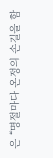은 “명절마다 온정의 손길을 함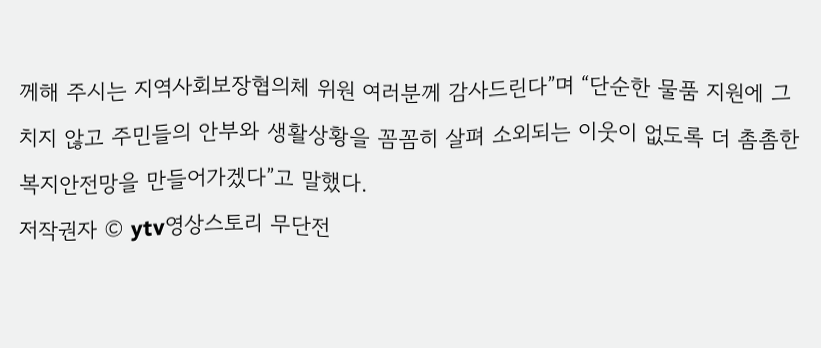께해 주시는 지역사회보장협의체 위원 여러분께 감사드린다”며 “단순한 물품 지원에 그치지 않고 주민들의 안부와 생활상황을 꼼꼼히 살펴 소외되는 이웃이 없도록 더 촘촘한 복지안전망을 만들어가겠다”고 말했다.
저작권자 © ytv영상스토리 무단전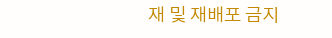재 및 재배포 금지